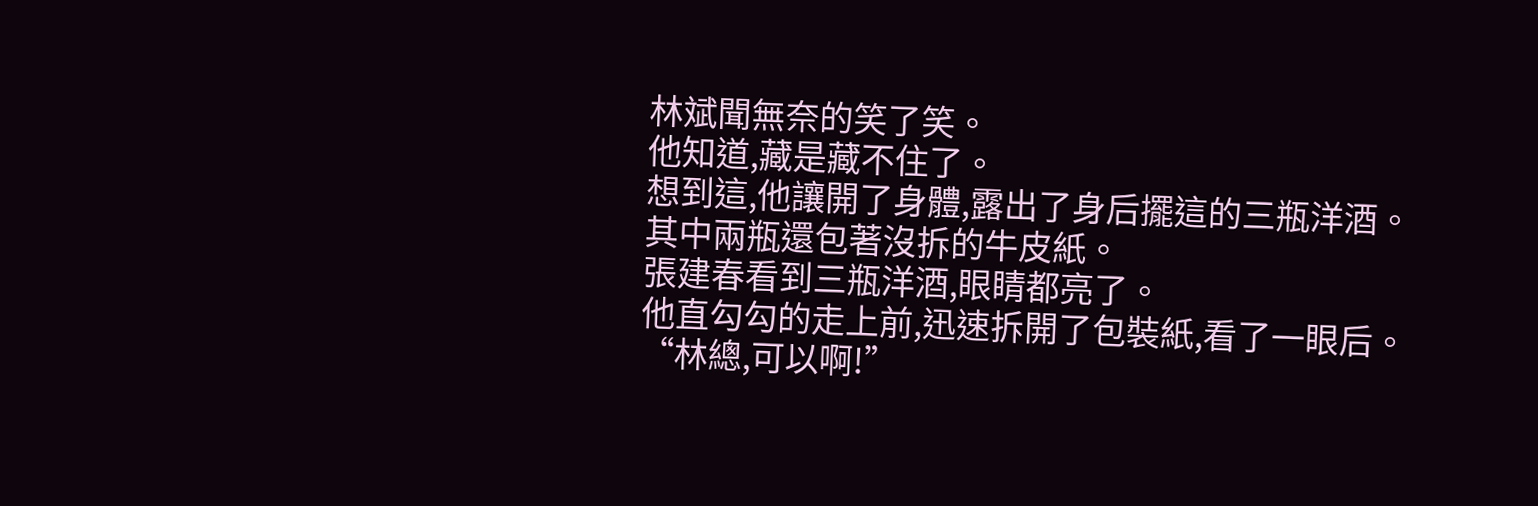林斌聞無奈的笑了笑。
他知道,藏是藏不住了。
想到這,他讓開了身體,露出了身后擺這的三瓶洋酒。
其中兩瓶還包著沒拆的牛皮紙。
張建春看到三瓶洋酒,眼睛都亮了。
他直勾勾的走上前,迅速拆開了包裝紙,看了一眼后。
“林總,可以啊!”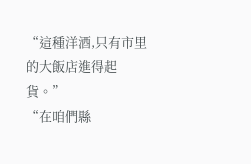“這種洋酒,只有市里的大飯店進得起貨。”
“在咱們縣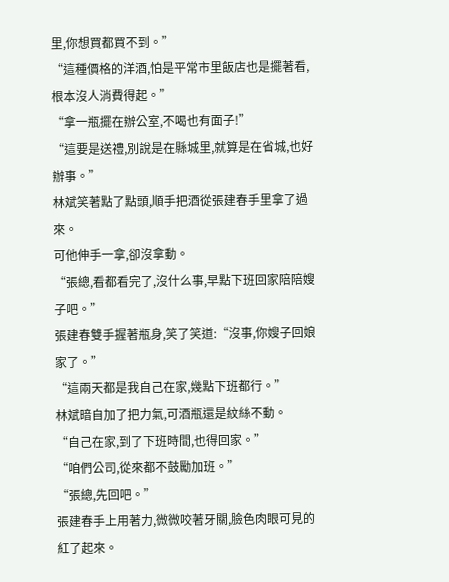里,你想買都買不到。”
“這種價格的洋酒,怕是平常市里飯店也是擺著看,根本沒人消費得起。”
“拿一瓶擺在辦公室,不喝也有面子!”
“這要是送禮,別說是在縣城里,就算是在省城,也好辦事。”
林斌笑著點了點頭,順手把酒從張建春手里拿了過來。
可他伸手一拿,卻沒拿動。
“張總,看都看完了,沒什么事,早點下班回家陪陪嫂子吧。”
張建春雙手握著瓶身,笑了笑道:“沒事,你嫂子回娘家了。”
“這兩天都是我自己在家,幾點下班都行。”
林斌暗自加了把力氣,可酒瓶還是紋絲不動。
“自己在家,到了下班時間,也得回家。”
“咱們公司,從來都不鼓勵加班。”
“張總,先回吧。”
張建春手上用著力,微微咬著牙關,臉色肉眼可見的紅了起來。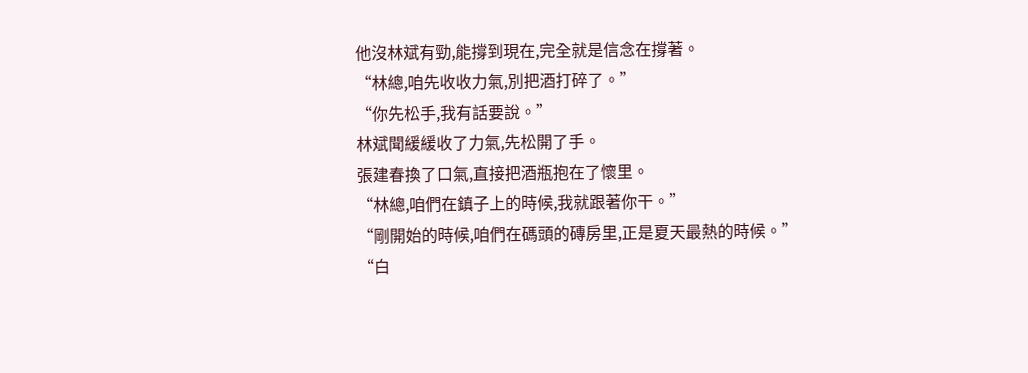他沒林斌有勁,能撐到現在,完全就是信念在撐著。
“林總,咱先收收力氣,別把酒打碎了。”
“你先松手,我有話要說。”
林斌聞緩緩收了力氣,先松開了手。
張建春換了口氣,直接把酒瓶抱在了懷里。
“林總,咱們在鎮子上的時候,我就跟著你干。”
“剛開始的時候,咱們在碼頭的磚房里,正是夏天最熱的時候。”
“白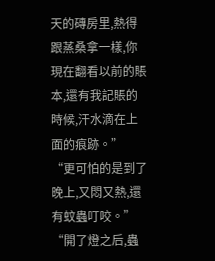天的磚房里,熱得跟蒸桑拿一樣,你現在翻看以前的賬本,還有我記賬的時候,汗水滴在上面的痕跡。”
“更可怕的是到了晚上,又悶又熱,還有蚊蟲叮咬。”
“開了燈之后,蟲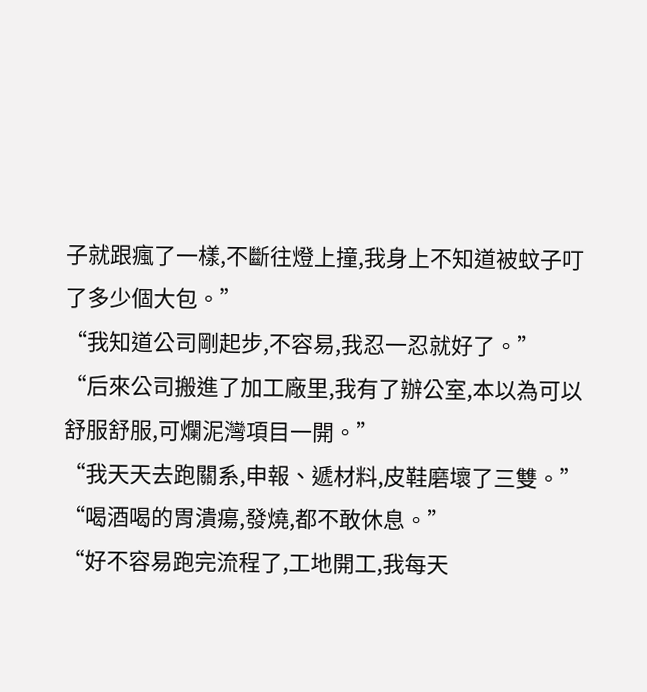子就跟瘋了一樣,不斷往燈上撞,我身上不知道被蚊子叮了多少個大包。”
“我知道公司剛起步,不容易,我忍一忍就好了。”
“后來公司搬進了加工廠里,我有了辦公室,本以為可以舒服舒服,可爛泥灣項目一開。”
“我天天去跑關系,申報、遞材料,皮鞋磨壞了三雙。”
“喝酒喝的胃潰瘍,發燒,都不敢休息。”
“好不容易跑完流程了,工地開工,我每天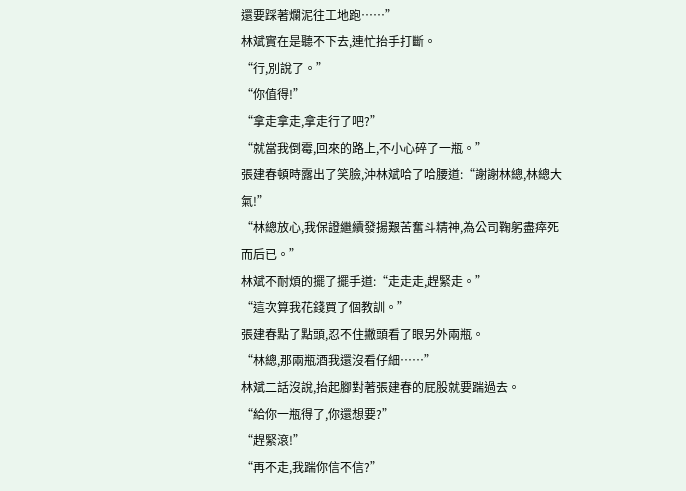還要踩著爛泥往工地跑……”
林斌實在是聽不下去,連忙抬手打斷。
“行,別說了。”
“你值得!”
“拿走拿走,拿走行了吧?”
“就當我倒霉,回來的路上,不小心碎了一瓶。”
張建春頓時露出了笑臉,沖林斌哈了哈腰道:“謝謝林總,林總大氣!”
“林總放心,我保證繼續發揚艱苦奮斗精神,為公司鞠躬盡瘁死而后已。”
林斌不耐煩的擺了擺手道:“走走走,趕緊走。”
“這次算我花錢買了個教訓。”
張建春點了點頭,忍不住撇頭看了眼另外兩瓶。
“林總,那兩瓶酒我還沒看仔細……”
林斌二話沒說,抬起腳對著張建春的屁股就要踹過去。
“給你一瓶得了,你還想要?”
“趕緊滾!”
“再不走,我踹你信不信?”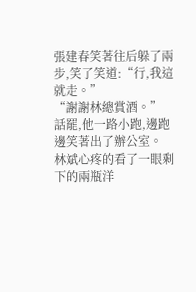張建春笑著往后躲了兩步,笑了笑道:“行,我這就走。”
“謝謝林總賞酒。”
話罷,他一路小跑,邊跑邊笑著出了辦公室。
林斌心疼的看了一眼剩下的兩瓶洋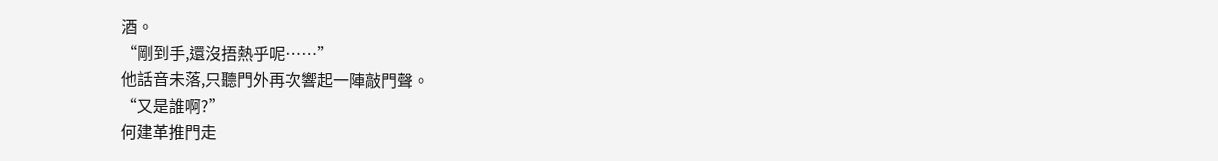酒。
“剛到手,還沒捂熱乎呢……”
他話音未落,只聽門外再次響起一陣敲門聲。
“又是誰啊?”
何建革推門走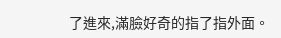了進來,滿臉好奇的指了指外面。